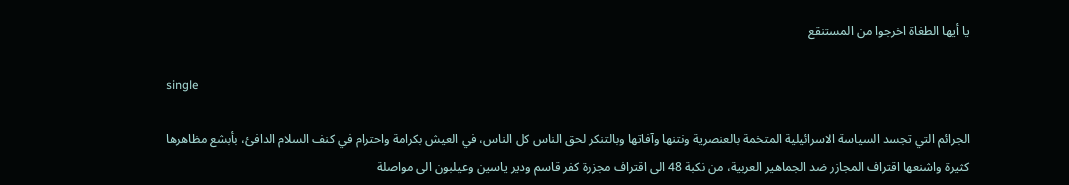يا أيها الطغاة اخرجوا من المستنقع

single

الجرائم التي تجسد السياسة الاسرائيلية المتخمة بالعنصرية ونتنها وآفاتها وبالتنكر لحق الناس كل الناس، في العيش بكرامة واحترام في كنف السلام الدافئ، بأبشع مظاهرها كثيرة واشنعها اقتراف المجازر ضد الجماهير العربية، من نكبة 48 الى اقتراف مجزرة كفر قاسم ودير ياسين وعيلبون الى مواصلة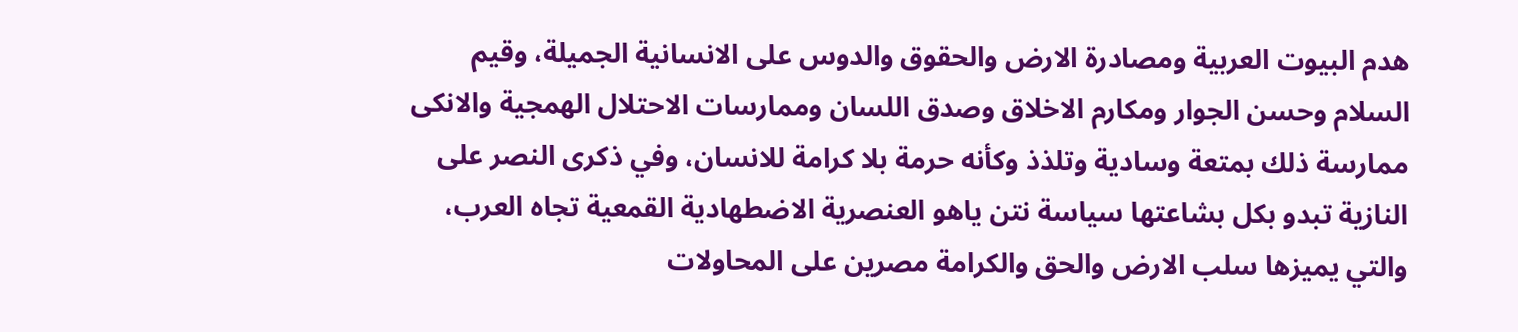هدم البيوت العربية ومصادرة الارض والحقوق والدوس على الانسانية الجميلة، وقيم السلام وحسن الجوار ومكارم الاخلاق وصدق اللسان وممارسات الاحتلال الهمجية والانكى ممارسة ذلك بمتعة وسادية وتلذذ وكأنه حرمة بلا كرامة للانسان، وفي ذكرى النصر على النازية تبدو بكل بشاعتها سياسة نتن ياهو العنصرية الاضطهادية القمعية تجاه العرب، والتي يميزها سلب الارض والحق والكرامة مصرين على المحاولات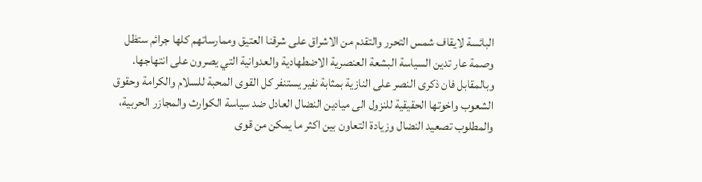البائسة لايقاف شمس التحرر والتقدم من الاشراق على شرقنا العتيق وممارساتهم كلها جرائم ستظل وصمة عار تدين السياسة البشعة العنصرية الاضطهادية والعدوانية التي يصرون على انتهاجها. وبالمقابل فان ذكرى النصر على النازية بمثابة نفير يستنفر كل القوى المحبة للسلام والكرامة وحقوق الشعوب واخوتها الحقيقية للنزول الى ميادين النضال العادل ضد سياسة الكوارث والمجازر الحربية، والمطلوب تصعيد النضال وزيادة التعاون بين اكثر ما يمكن من قوى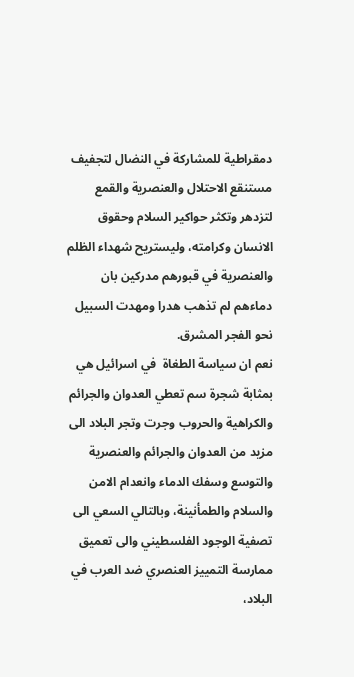دمقراطية للمشاركة في النضال لتجفيف مستنقع الاحتلال والعنصرية والقمع لتزدهر وتكثر حواكير السلام وحقوق الانسان وكرامته، وليستريح شهداء الظلم والعنصرية في قبورهم مدركين بان دماءهم لم تذهب هدرا ومهدت السبيل نحو الفجر المشرق.
نعم ان سياسة الطغاة  في اسرائيل هي بمثابة شجرة سم تعطي العدوان والجرائم والكراهية والحروب وجرت وتجر البلاد الى مزيد من العدوان والجرائم والعنصرية والتوسع وسفك الدماء وانعدام الامن والسلام والطمأنينة، وبالتالي السعي الى تصفية الوجود الفلسطيني والى تعميق ممارسة التمييز العنصري ضد العرب في البلاد،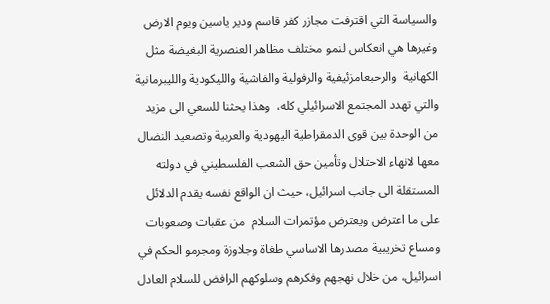والسياسة التي اقترفت مجازر كفر قاسم ودير ياسين ويوم الارض وغيرها هي انعكاس لنمو مختلف مظاهر العنصرية البغيضة مثل الكهانية  والرحبعامزئيفية والرفولية والفاشية والليكودية والليبرمانية والتي تهدد المجتمع الاسرائيلي كله،  وهذا يحثنا للسعي الى مزيد من الوحدة بين قوى الدمقراطية اليهودية والعربية وتصعيد النضال معها لانهاء الاحتلال وتأمين حق الشعب الفلسطيني في دولته المستقلة الى جانب اسرائيل، حيث ان الواقع نفسه يقدم الدلائل على ما اعترض ويعترض مؤتمرات السلام  من عقبات وصعوبات ومساع تخريبية مصدرها الاساسي طغاة وجلاوزة ومجرمو الحكم في اسرائيل، من خلال نهجهم وفكرهم وسلوكهم الرافض للسلام العادل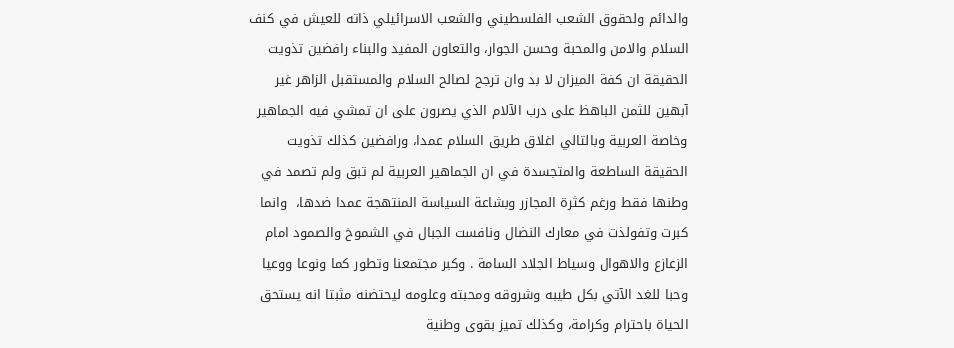والدائم ولحقوق الشعب الفلسطيني والشعب الاسرائيلي ذاته للعيش في كنف السلام والامن والمحبة وحسن الجوار، والتعاون المفيد والبناء رافضين تذويت الحقيقة ان كفة الميزان لا بد وان ترجح لصالح السلام والمستقبل الزاهر غير آبهين للثمن الباهظ على درب الآلام الذي يصرون على ان تمشي فيه الجماهير وخاصة العربية وبالتالي اغلاق طريق السلام عمدا، ورافضين كذلك تذويت الحقيقة الساطعة والمتجسدة في ان الجماهير العربية لم تبق ولم تصمد في وطنها فقط ورغم كثرة المجازر وبشاعة السياسة المنتهجة عمدا ضدها،  وانما كبرت وتفولذت في معارك النضال ونافست الجبال في الشموخ والصمود امام الزعازع والاهوال وسياط الجلاد السامة . وكبر مجتمعنا وتطور كما ونوعا ووعيا وحبا للغد الآتي بكل طيبه وشروقه ومحبته وعلومه ليحتضنه مثبتا انه يستحق الحياة باحترام وكرامة، وكذلك تميز بقوى وطنية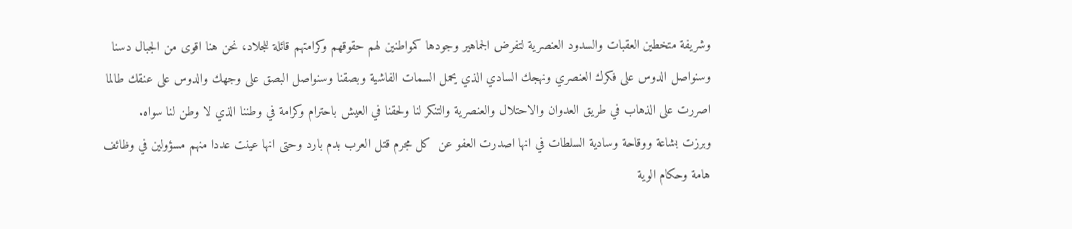وشريفة متخطين العقبات والسدود العنصرية لتفرض الجماهير وجودها كمواطنين لهم حقوقهم وكرامتهم قائلة للجلاد، نحن هنا اقوى من الجبال دسنا وسنواصل الدوس على فكرك العنصري ونهجك السادي الذي يحمل السمات الفاشية وبصقنا وسنواصل البصق على وجهك والدوس على عنقك طالما اصررت على الذهاب في طريق العدوان والاحتلال والعنصرية والتنكر لنا ولحقنا في العيش باحترام وكرامة في وطننا الذي لا وطن لنا سواه.
وبرزت بشاعة ووقاحة وسادية السلطات في انها اصدرت العفو عن  كل مجرم قتل العرب بدم بارد وحتى انها عينت عددا منهم مسؤولين في وظائف هامة وحكام الوية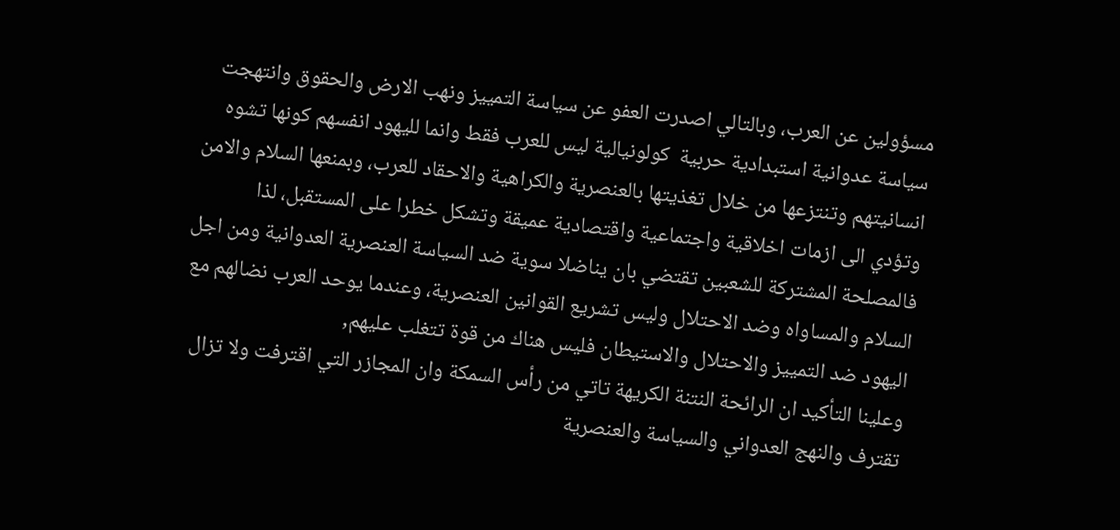مسؤولين عن العرب، وبالتالي اصدرت العفو عن سياسة التمييز ونهب الارض والحقوق وانتهجت سياسة عدوانية استبدادية حربية  كولونيالية ليس للعرب فقط وانما لليهود انفسهم كونها تشوه انسانيتهم وتنتزعها من خلال تغذيتها بالعنصرية والكراهية والاحقاد للعرب، وبمنعها السلام والامن وتؤدي الى ازمات اخلاقية واجتماعية واقتصادية عميقة وتشكل خطرا على المستقبل، لذا فالمصلحة المشتركة للشعبين تقتضي بان يناضلا سوية ضد السياسة العنصرية العدوانية ومن اجل السلام والمساواه وضد الاحتلال وليس تشريع القوانين العنصرية، وعندما يوحد العرب نضالهم مع اليهود ضد التمييز والاحتلال والاستيطان فليس هناك من قوة تتغلب عليهم,
وعلينا التأكيد ان الرائحة النتنة الكريهة تاتي من رأس السمكة وان المجازر التي اقترفت ولا تزال تقترف والنهج العدواني والسياسة والعنصرية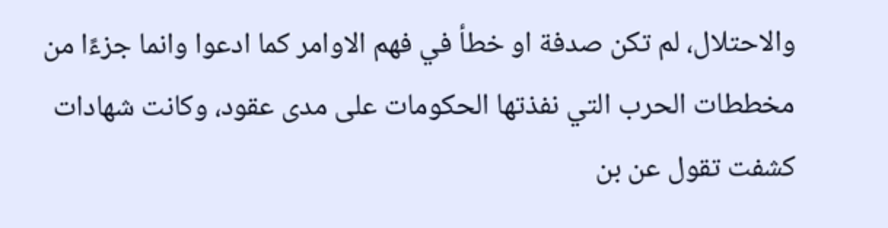والاحتلال، لم تكن صدفة او خطأ في فهم الاوامر كما ادعوا وانما جزءًا من مخططات الحرب التي نفذتها الحكومات على مدى عقود، وكانت شهادات كشفت تقول عن بن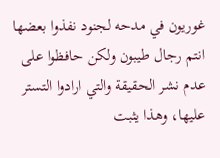غوريون في مدحه لجنود نفذوا بعضها انتم رجال طيبون ولكن حافظوا على عدم نشر الحقيقة والتي ارادوا التستر عليها، وهذا يثبت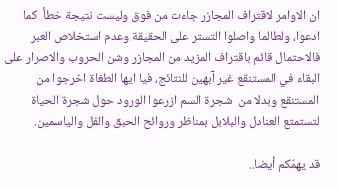ان الاوامر لاقتراف المجازر جاءت من فوق وليست نتيجة خطأ  كما ادعوا، ولطالما واصلوا التستر على الحقيقة وعدم استخلاص العبر فالاحتمال قائم باقتراف المزيد من المجازر وشن الحروب والاصرار على البقاء في المستنقع غير آبهين للنتائج، فيا ايها الطغاة اخرجوا من المستنقع وبدلا من  شجرة السم ازرعوا الورود حول شجرة الحياة لتستمتع العنادل والبلابل بمناظر وروائح الحبق والفل والياسمين.

قد يهمّكم أيضا..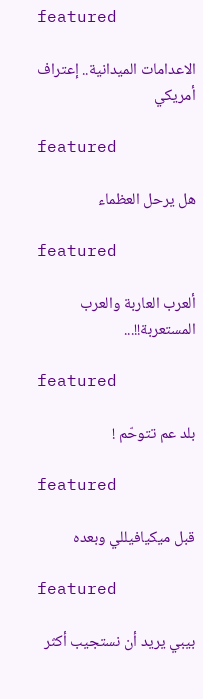featured

الاعدامات الميدانية.. إعتراف أمريكي

featured

هل يرحل العظماء

featured

ألعرب العاربة والعرب المستعربة!!...

featured

بلد عم تتوحّم !

featured

قبل ميكيافيللي وبعده

featured

بيبي يريد أن نستجيب أكثر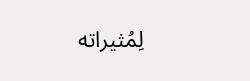لِمُثيراته